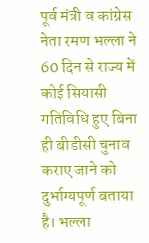पूर्व मंत्री व कांग्रेस नेता रमण भल्ला ने 60 दिन से राज्य में कोई सियासी गतिविधि हुए बिना ही बीडीसी चुनाव कराए जाने को दुर्भाग्यपूर्ण बताया है। भल्ला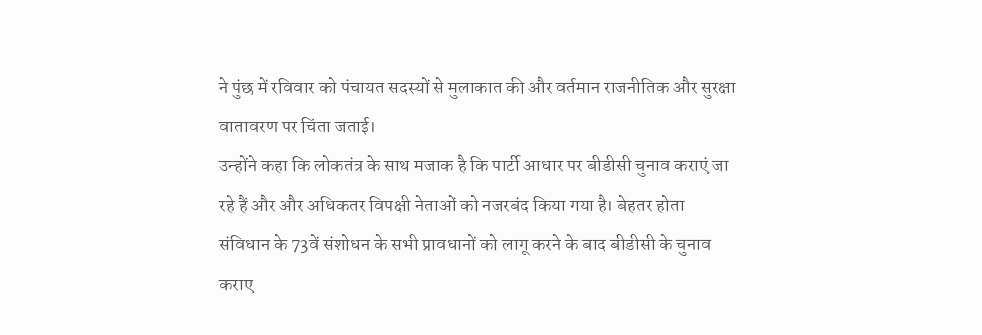ने पुंछ में रविवार को पंचायत सदस्यों से मुलाकात की और वर्तमान राजनीतिक और सुरक्षा वातावरण पर चिंता जताई।
उन्होंने कहा कि लोकतंत्र के साथ मजाक है कि पार्टी आधार पर बीडीसी चुनाव कराएं जा रहे हैं और और अधिकतर विपक्षी नेताओं को नजरबंद किया गया है। बेहतर होता संविधान के 73वें संशोधन के सभी प्रावधानों को लागू करने के बाद बीडीसी के चुनाव कराए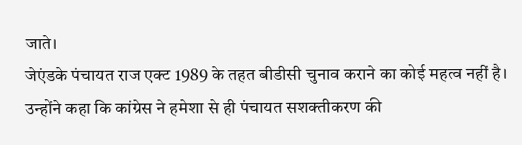जाते।
जेएंडके पंचायत राज एक्ट 1989 के तहत बीडीसी चुनाव कराने का कोई महत्व नहीं है। उन्होंने कहा कि कांग्रेस ने हमेशा से ही पंचायत सशक्तीकरण की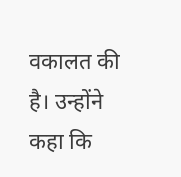वकालत की है। उन्होंने कहा कि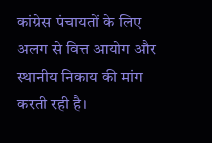कांग्रेस पंचायतों के लिए अलग से वित्त आयोग और स्थानीय निकाय की मांग करती रही है।